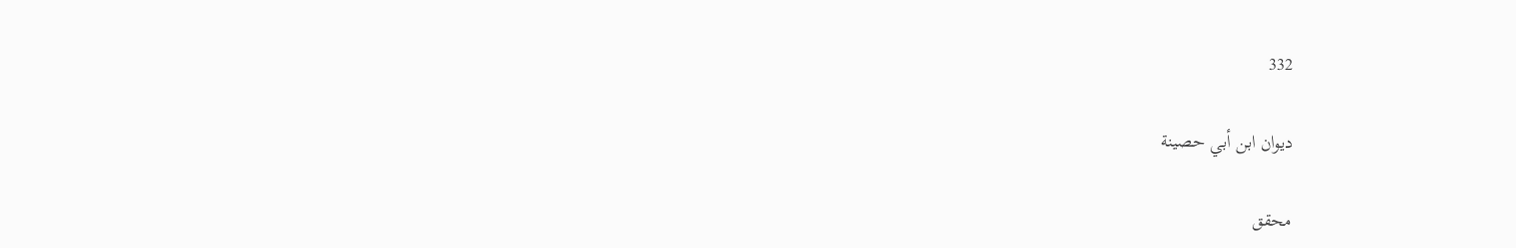332

ديوان ابن أبي حصينة

محقق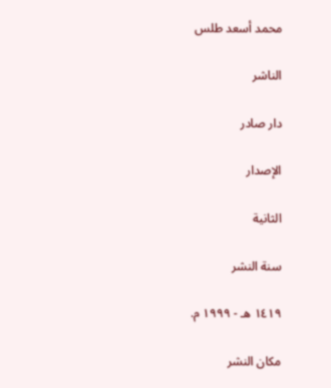محمد أسعد طلس

الناشر

دار صادر

الإصدار

الثانية

سنة النشر

١٤١٩ هـ - ١٩٩٩ م.

مكان النشر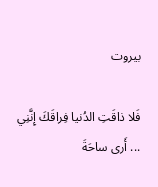بيروت

فَلا ذاقَتِ الدُنيا فِراقَكَ إِنَّنِي ... أَرى ساحَةَ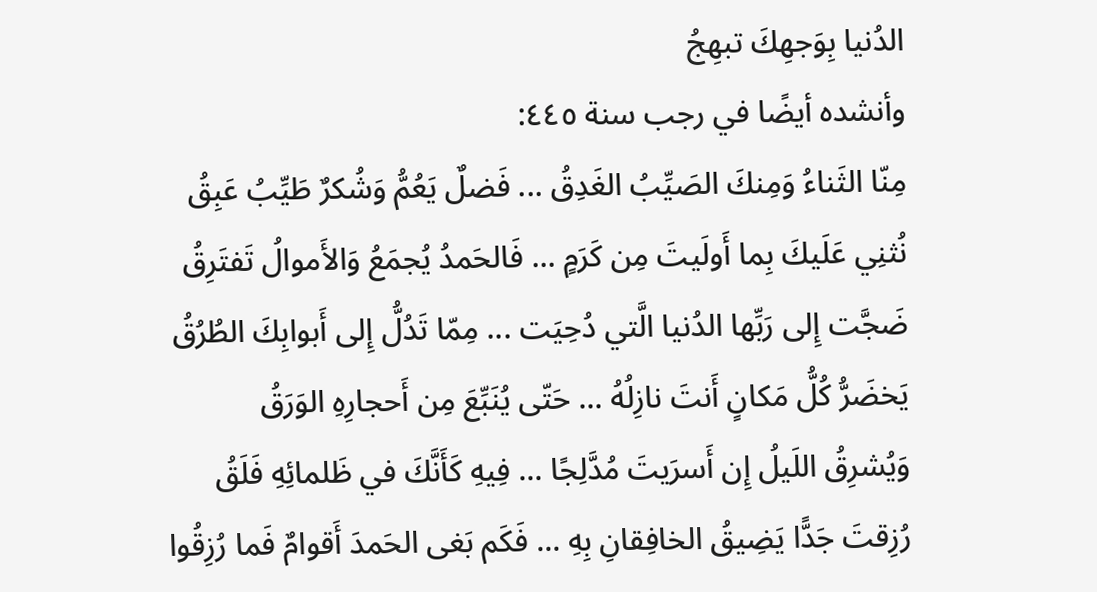الدُنيا بِوَجهِكَ تبهِجُ
وأنشده أيضًا في رجب سنة ٤٤٥:
مِنّا الثَناءُ وَمِنكَ الصَيِّبُ الغَدِقُ ... فَضلٌ يَعُمُّ وَشُكرٌ طَيِّبُ عَبِقُ
نُثنِي عَلَيكَ بِما أَولَيتَ مِن كَرَمٍ ... فَالحَمدُ يُجمَعُ وَالأَموالُ تَفتَرِقُ
ضَجَّت إِلى رَبِّها الدُنيا الَّتي دُحِيَت ... مِمّا تَدُلُّ إِلى أَبوابِكَ الطُرُقُ
يَخضَرُّ كُلُّ مَكانٍ أَنتَ نازِلُهُ ... حَتّى يُنَبِّعَ مِن أَحجارِهِ الوَرَقُ
وَيُشرِقُ اللَيلُ إِن أَسرَيتَ مُدَّلِجًا ... فِيهِ كَأَنَّكَ في ظَلمائِهِ فَلَقُ
رُزِقتَ جَدًّا يَضِيقُ الخافِقانِ بِهِ ... فَكَم بَغى الحَمدَ أَقوامٌ فَما رُزِقُوا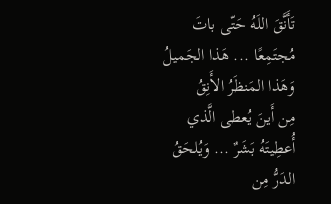تَأَنَّقَ اللَهُ حَتّى باتَ مُجتَمِعًا ... هَذا الجَميلُ وَهَذا المَنظَرُ الأَنِقُ
مِن أَينَ يُعطى الَّذي أُعطِيتَهُ بَشَرٌ ... وَيُلحَقُ الدَرُّ مِن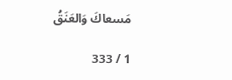مَسعاكَ وَالعَنَقُ

1 / 333